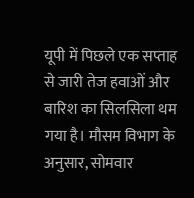यूपी में पिछले एक सप्ताह से जारी तेज हवाओं और बारिश का सिलसिला थम गया है। मौसम विभाग के अनुसार, सोमवार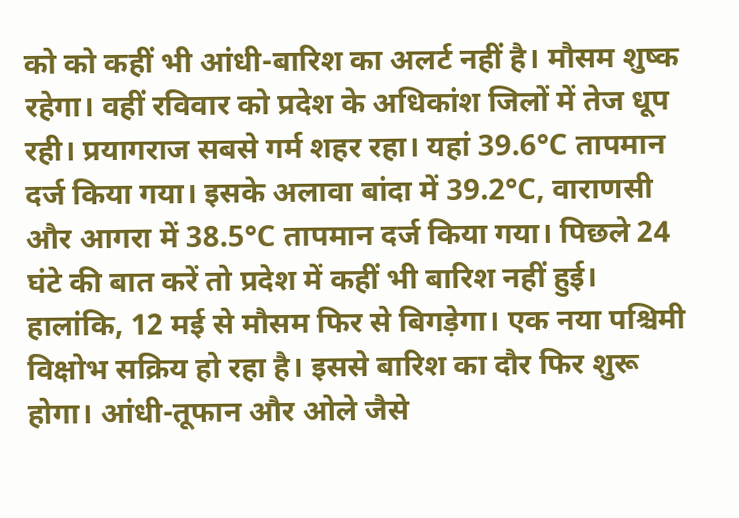को को कहीं भी आंधी-बारिश का अलर्ट नहीं है। मौसम शुष्क रहेगा। वहीं रविवार को प्रदेश के अधिकांश जिलों में तेज धूप रही। प्रयागराज सबसे गर्म शहर रहा। यहां 39.6°C तापमान दर्ज किया गया। इसके अलावा बांदा में 39.2°C, वाराणसी और आगरा में 38.5°C तापमान दर्ज किया गया। पिछले 24 घंटे की बात करें तो प्रदेश में कहीं भी बारिश नहीं हुई। हालांकि, 12 मई से मौसम फिर से बिगड़ेगा। एक नया पश्चिमी विक्षोभ सक्रिय हो रहा है। इससे बारिश का दौर फिर शुरू होगा। आंधी-तूफान और ओले जैसे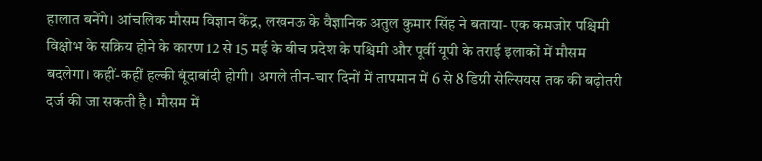हालात बनेंगे। आंचलिक मौसम विज्ञान केंद्र, लखनऊ के वैज्ञानिक अतुल कुमार सिंह ने बताया- एक कमजोर पश्चिमी विक्षोभ के सक्रिय होने के कारण 12 से 15 मई के बीच प्रदेश के पश्चिमी और पूर्वी यूपी के तराई इलाकों में मौसम बदलेगा। कहीं-कहीं हल्की बूंदाबांदी होगी। अगले तीन-चार दिनों में तापमान में 6 से 8 डिग्री सेल्सियस तक की बढ़ोतरी दर्ज की जा सकती है। मौसम में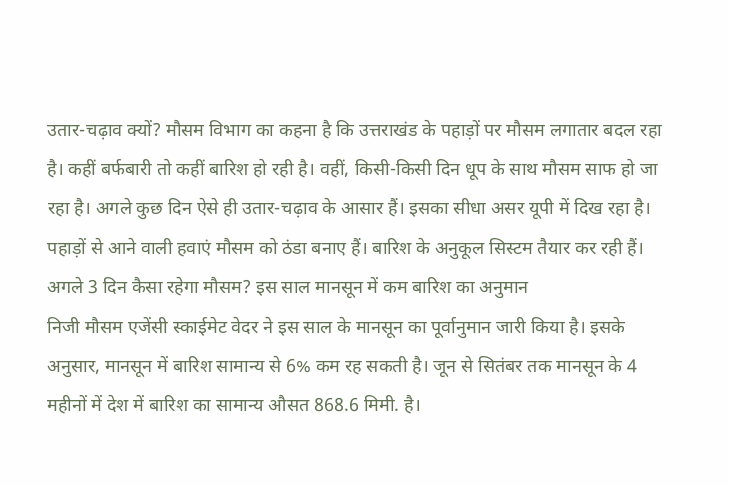उतार-चढ़ाव क्यों? मौसम विभाग का कहना है कि उत्तराखंड के पहाड़ों पर मौसम लगातार बदल रहा है। कहीं बर्फबारी तो कहीं बारिश हो रही है। वहीं, किसी-किसी दिन धूप के साथ मौसम साफ हो जा रहा है। अगले कुछ दिन ऐसे ही उतार-चढ़ाव के आसार हैं। इसका सीधा असर यूपी में दिख रहा है। पहाड़ों से आने वाली हवाएं मौसम को ठंडा बनाए हैं। बारिश के अनुकूल सिस्टम तैयार कर रही हैं। अगले 3 दिन कैसा रहेगा मौसम? इस साल मानसून में कम बारिश का अनुमान
निजी मौसम एजेंसी स्काईमेट वेदर ने इस साल के मानसून का पूर्वानुमान जारी किया है। इसके अनुसार, मानसून में बारिश सामान्य से 6% कम रह सकती है। जून से सितंबर तक मानसून के 4 महीनों में देश में बारिश का सामान्य औसत 868.6 मिमी. है।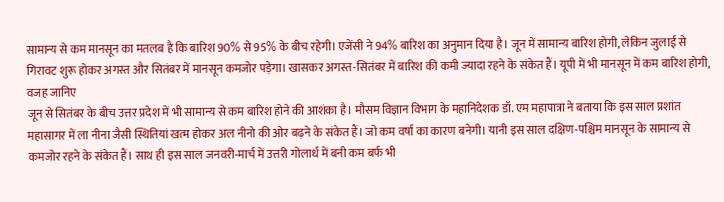सामान्य से कम मानसून का मतलब है कि बारिश 90% से 95% के बीच रहेगी। एजेंसी ने 94% बारिश का अनुमान दिया है। जून में सामान्य बारिश होगी, लेकिन जुलाई से गिरावट शुरू होकर अगस्त और सितंबर में मानसून कमजोर पड़ेगा। खासकर अगस्त-सितंबर में बारिश की कमी ज्यादा रहने के संकेत हैं। यूपी में भी मानसून में कम बारिश होगी, वजह जानिए
जून से सितंबर के बीच उत्तर प्रदेश में भी सामान्य से कम बारिश होने की आशंका है। मौसम विज्ञान विभाग के महानिदेशक डॉ. एम महापात्रा ने बताया कि इस साल प्रशांत महासागर में ला नीना जैसी स्थितियां खत्म होकर अल नीनो की ओर बढ़ने के संकेत हैं। जो कम वर्षा का कारण बनेगी। यानी इस साल दक्षिण-पश्चिम मानसून के सामान्य से कमजोर रहने के संकेत हैं। साथ ही इस साल जनवरी-मार्च में उत्तरी गोलार्ध में बनी कम बर्फ भी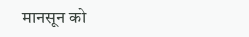मानसून को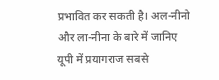प्रभावित कर सकती है। अल-नीनो और ला-नीना के बारे में जानिए
यूपी में प्रयागराज सबसे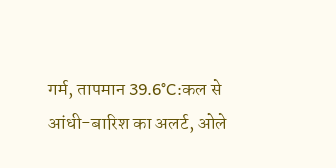गर्म, तापमान 39.6°C:कल से आंधी-बारिश का अलर्ट, ओले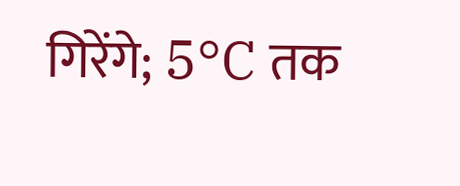गिरेंगे; 5°C तक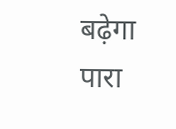बढ़ेगा पारा